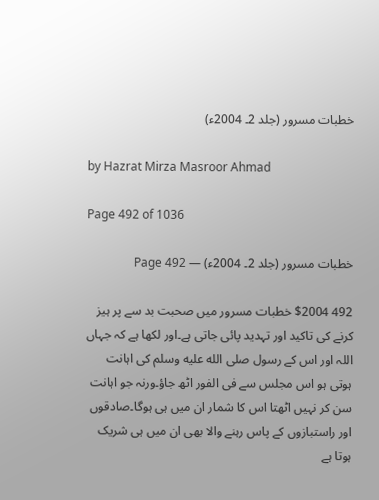خطبات مسرور (جلد 2۔ 2004ء)

by Hazrat Mirza Masroor Ahmad

Page 492 of 1036

خطبات مسرور (جلد 2۔ 2004ء) — Page 492

492 $2004 خطبات مسرور میں صحبت بد سے پر ہیز کرنے کی تاکید اور تہدید پائی جاتی ہے۔اور لکھا ہے کہ جہاں اللہ اور اس کے رسول صلى الله عليه وسلم کی اہانت ہوتی ہو اس مجلس سے فی الفور اٹھ جاؤ۔ورنہ جو اہانت سن کر نہیں اٹھتا اس کا شمار ان میں ہی ہوگا۔صادقوں اور راستبازوں کے پاس رہنے والا بھی ان میں ہی شریک ہوتا ہے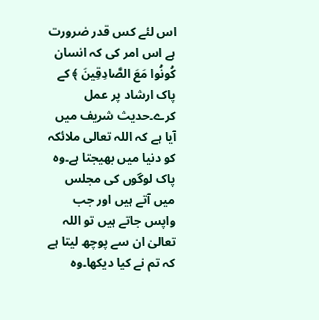اس لئے کس قدر ضرورت ہے اس امر کی کہ انسان كُونُوا مَعَ الصَّادِقِينَ ﴾ کے پاک ارشاد پر عمل کرے۔حدیث شریف میں آیا ہے کہ اللہ تعالی ملائکہ کو دنیا میں بھیجتا ہے۔وہ پاک لوگوں کی مجلس میں آتے ہیں اور جب واپس جاتے ہیں تو اللہ تعالیٰ ان سے پوچھ لیتا ہے کہ تم نے کیا دیکھا۔وہ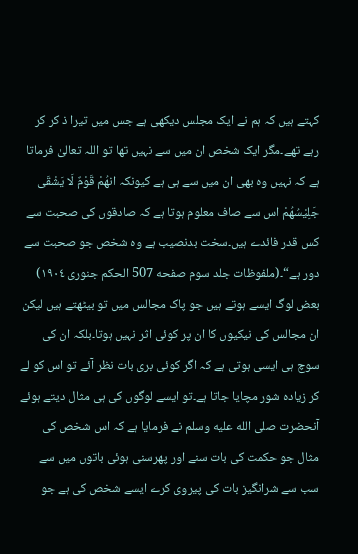کہتے ہیں کہ ہم نے ایک مجلس دیکھی ہے جس میں تیرا ذ کر کر رہے تھے۔مگر ایک شخص ان میں سے نہیں تھا تو اللہ تعالیٰ فرماتا ہے کہ نہیں وہ بھی ان میں سے ہی ہے کیونکہ انهُمْ قَوْمٌ لَا يَشْقَى جَلِيْسُهُمْ اس سے صاف معلوم ہوتا ہے کہ صادقوں کی صحبت سے کس قدر فائدے ہیں۔سخت بدنصیب ہے وہ شخص جو صحبت سے دور ہے“۔(ملفوظات جلد سوم صفحه 507 الحکم جنوری ١٩٠٤) بعض لوگ ایسے ہوتے ہیں جو پاک مجالس میں تو بیٹھتے ہیں لیکن ان مجالس کی نیکیوں کا ان پر کوئی اثر نہیں ہوتا۔بلکہ ان کی سوچ ہی ایسی ہوتی ہے کہ اگر کوئی بری بات نظر آئے تو اس کو لے کر زیادہ شور مچایا جاتا ہے۔تو ایسے لوگوں کی ہی مثال دیتے ہوئے آنحضرت صلى الله عليه وسلم نے فرمایا ہے کہ اس شخص کی مثال جو حکمت کی بات سنے اور پھرسنی ہوئی باتوں میں سے سب سے شرانگیز بات کی پیروی کرے ایسے شخص کی ہے جو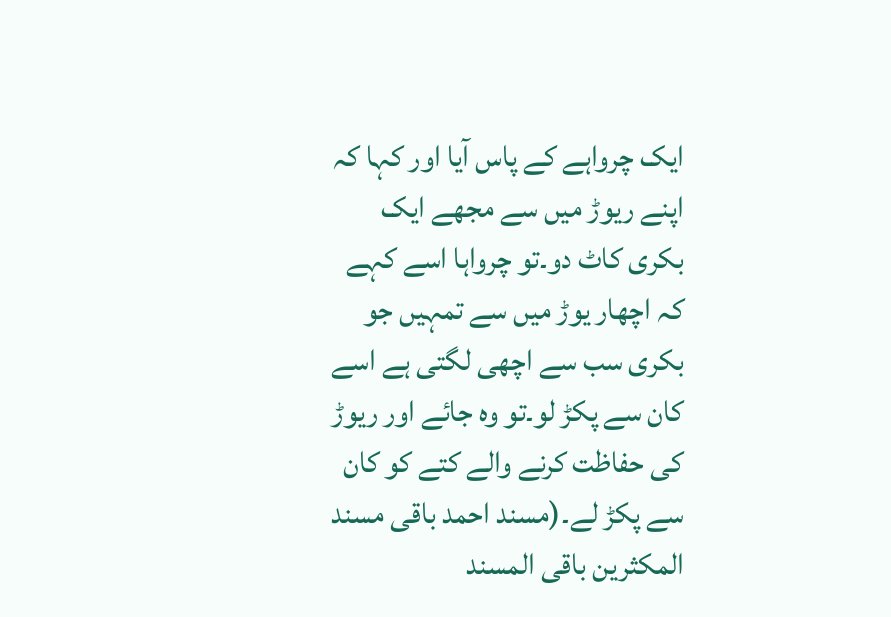ایک چرواہے کے پاس آیا اور کہا کہ اپنے ریوڑ میں سے مجھے ایک بکری کاٹ دو۔تو چرواہا اسے کہے کہ اچھار یوڑ میں سے تمہیں جو بکری سب سے اچھی لگتی ہے اسے کان سے پکڑ لو۔تو وہ جائے اور ریوڑ کی حفاظت کرنے والے کتے کو کان سے پکڑ لے۔(مسند احمد باقی مسند المكثرين باقى المسند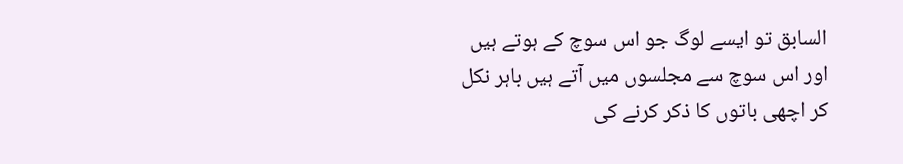السابق تو ایسے لوگ جو اس سوچ کے ہوتے ہیں اور اس سوچ سے مجلسوں میں آتے ہیں باہر نکل کر اچھی باتوں کا ذکر کرنے کی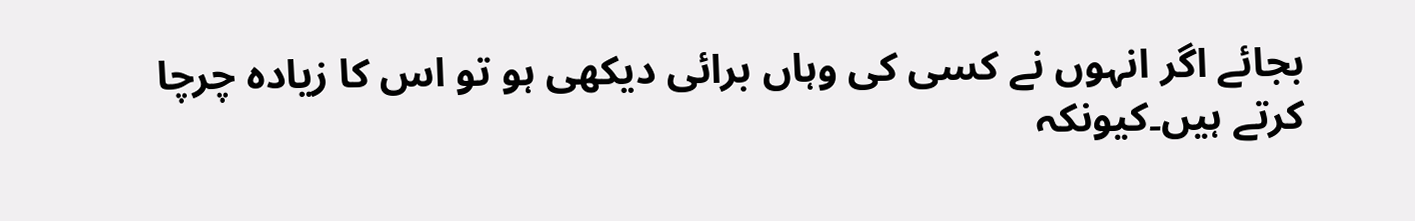بجائے اگر انہوں نے کسی کی وہاں برائی دیکھی ہو تو اس کا زیادہ چرچا کرتے ہیں۔کیونکہ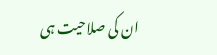ان کی صلاحیت ہی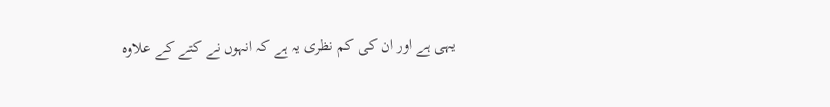یہی ہے اور ان کی کم نظری یہ ہے کہ انہوں نے کتے کے علاوہ